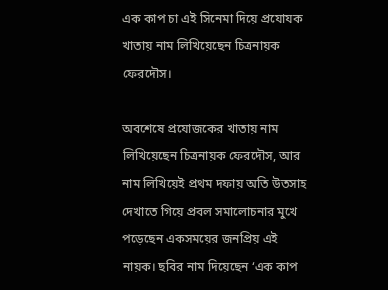এক কাপ চা এই সিনেমা দিয়ে প্রযোযক খাতায় নাম লিখিয়েছেন চিত্রনায়ক ফেরদৌস।

অবশেষে প্রযোজকের খাতায় নাম লিখিয়েছেন চিত্রনায়ক ফেরদৌস, আর নাম লিখিয়েই প্রথম দফায় অতি উতসাহ দেখাতে গিয়ে প্রবল সমালোচনার মুখে পড়েছেন একসময়ের জনপ্রিয় এই নায়ক। ছবির নাম দিয়েছেন ‘এক কাপ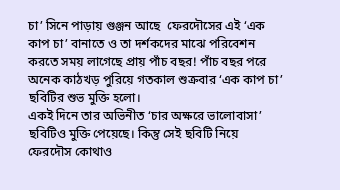চা’ সিনে পাড়ায় গুঞ্জন আছে  ফেরদৌসের এই ‘এক কাপ চা’ বানাতে ও তা দর্শকদের মাঝে পরিবেশন করতে সময় লাগেছে প্রায় পাঁচ বছর! পাঁচ বছর পরে অনেক কাঠখড় পুরিয়ে গতকাল শুক্রবার ‘এক কাপ চা’ ছবিটির শুভ মুক্তি হলো।
একই দিনে তার অভিনীত ‘চার অক্ষরে ভালোবাসা’ ছবিটিও মুক্তি পেয়েছে। কিন্তু সেই ছবিটি নিয়ে ফেরদৌস কোথাও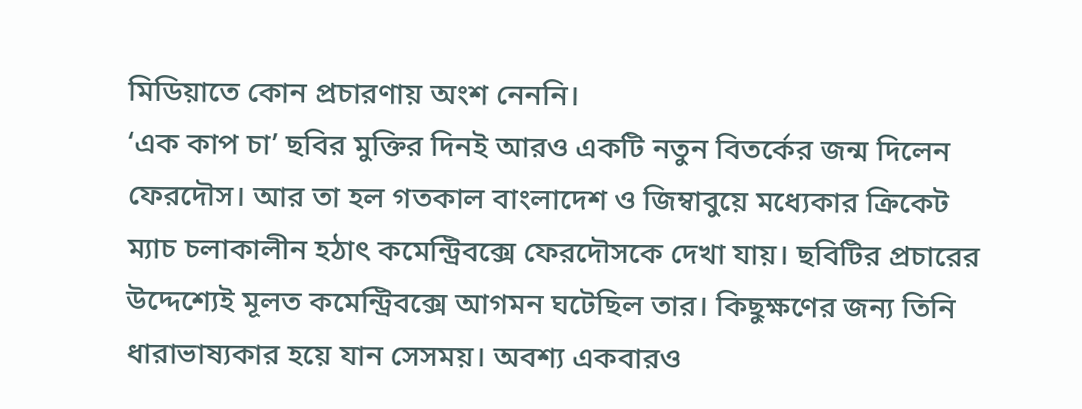মিডিয়াতে কোন প্রচারণায় অংশ নেননি।
‘এক কাপ চা’ ছবির মুক্তির দিনই আরও একটি নতুন বিতর্কের জন্ম দিলেন ফেরদৌস। আর তা হল গতকাল বাংলাদেশ ও জিম্বাবুয়ে মধ্যেকার ক্রিকেট ম্যাচ চলাকালীন হঠাৎ কমেন্ট্রিবক্সে ফেরদৌসকে দেখা যায়। ছবিটির প্রচারের উদ্দেশ্যেই মূলত কমেন্ট্রিবক্সে আগমন ঘটেছিল তার। কিছুক্ষণের জন্য তিনি ধারাভাষ্যকার হয়ে যান সেসময়। অবশ্য একবারও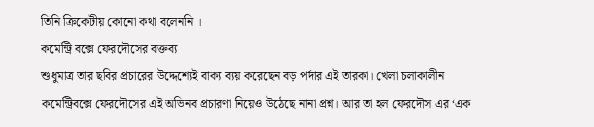তিনি ক্রিকেটীয় কোনো কথা বলেননি ।
কমেন্ট্রি বক্সে ফেরদৌসের বক্তব্য
শুধুমাত্র তার ছবির প্রচারের উদ্দেশ্যেই বাক্য ব্যয় করেছেন বড় পর্দার এই তারকা। খেলা চলাকালীন কমেন্ট্রিবক্সে ফেরদৌসের এই অভিনব প্রচারণা নিয়েও উঠেছে নানা প্রশ্ন। আর তা হল ফেরদৌস এর ‘এক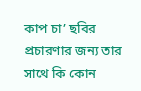কাপ চা’ ছবির প্রচারণার জন্য তার সাথে কি কোন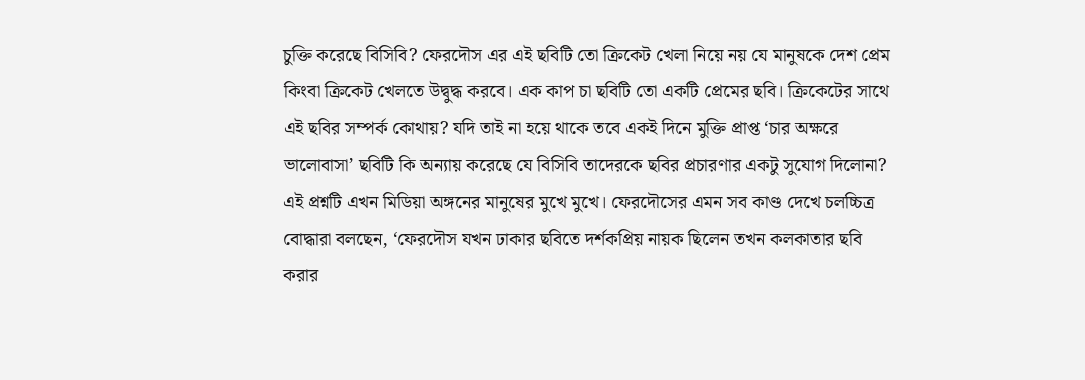চুক্তি করেছে বিসিবি? ফেরদৌস এর এই ছবিটি তো ক্রিকেট খেলা নিয়ে নয় যে মানুষকে দেশ প্রেম কিংবা ক্রিকেট খেলতে উদ্বুদ্ধ করবে। এক কাপ চা ছবিটি তো একটি প্রেমের ছবি। ক্রিকেটের সাথে এই ছবির সম্পর্ক কোথায়? যদি তাই না হয়ে থাকে তবে একই দিনে মুক্তি প্রাপ্ত ‘চার অক্ষরে ভালোবাসা’ ছবিটি কি অন্যায় করেছে যে বিসিবি তাদেরকে ছবির প্রচারণার একটু সুযোগ দিলোনা? এই প্রশ্নটি এখন মিডিয়া অঙ্গনের মানুষের মুখে মুখে। ফেরদৌসের এমন সব কাণ্ড দেখে চলচ্চিত্র বোদ্ধারা বলছেন, ‘ফেরদৌস যখন ঢাকার ছবিতে দর্শকপ্রিয় নায়ক ছিলেন তখন কলকাতার ছবি করার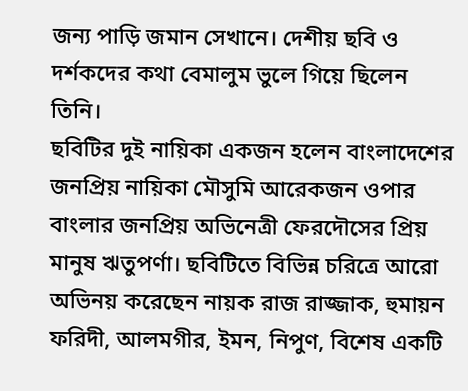জন্য পাড়ি জমান সেখানে। দেশীয় ছবি ও দর্শকদের কথা বেমালুম ভুলে গিয়ে ছিলেন তিনি।
ছবিটির দুই নায়িকা একজন হলেন বাংলাদেশের জনপ্রিয় নায়িকা মৌসুমি আরেকজন ওপার বাংলার জনপ্রিয় অভিনেত্রী ফেরদৌসের প্রিয় মানুষ ঋতুপর্ণা। ছবিটিতে বিভিন্ন চরিত্রে আরো অভিনয় করেছেন নায়ক রাজ রাজ্জাক, হুমায়ন ফরিদী, আলমগীর, ইমন, নিপুণ, বিশেষ একটি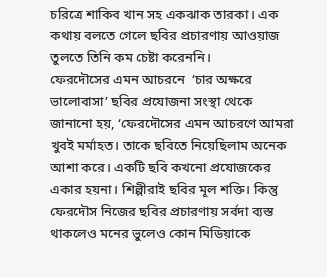চরিত্রে শাকিব খান সহ একঝাক তারকা। এক কথায় বলতে গেলে ছবির প্রচারণায় আওয়াজ তুলতে তিনি কম চেষ্টা করেননি।
ফেরদৌসের এমন আচরনে  ‘চার অক্ষরে ভালোবাসা’ ছবির প্রযোজনা সংস্থা থেকে জানানো হয়, ‘ফেরদৌসের এমন আচরণে আমরা খুবই মর্মাহত। তাকে ছবিতে নিয়েছিলাম অনেক আশা করে। একটি ছবি কখনো প্রযোজকের একার হয়না। শিল্পীরাই ছবির মূল শক্তি। কিন্তু ফেরদৌস নিজের ছবির প্রচারণায় সর্বদা ব্যস্ত থাকলেও মনের ভুলেও কোন মিডিয়াকে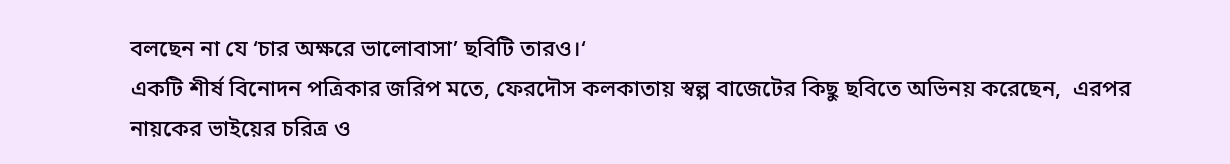বলছেন না যে ‘চার অক্ষরে ভালোবাসা’ ছবিটি তারও।‘
একটি শীর্ষ বিনোদন পত্রিকার জরিপ মতে, ফেরদৌস কলকাতায় স্বল্প বাজেটের কিছু ছবিতে অভিনয় করেছেন,  এরপর নায়কের ভাইয়ের চরিত্র ও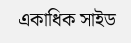একাধিক সাইড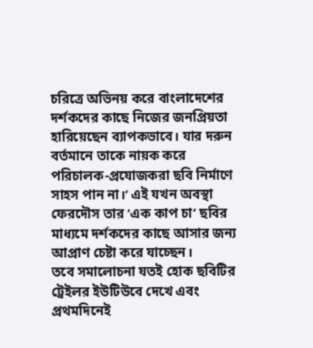চরিত্রে অভিনয় করে বাংলাদেশের দর্শকদের কাছে নিজের জনপ্রিয়তা হারিয়েছেন ব্যাপকভাবে। যার দরুন বর্তমানে তাকে নায়ক করে পরিচালক-প্রযোজকরা ছবি নির্মাণে সাহস পান না।‘ এই যখন অবস্থা ফেরদৌস তার ‘এক কাপ চা’ ছবির মাধ্যমে দর্শকদের কাছে আসার জন্য আপ্রাণ চেষ্টা করে যাচ্ছেন।
তবে সমালোচনা যতই হোক ছবিটির ট্রেইলর ইউটিউবে দেখে এবং প্রথমদিনেই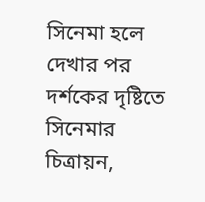সিনেমা হলে দেখার পর দর্শকের দৃষ্টিতে সিনেমার চিত্রায়ন,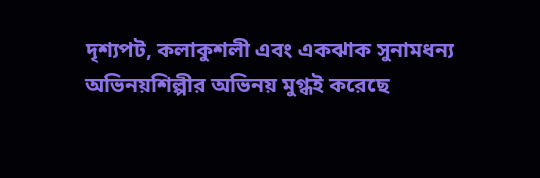দৃশ্যপট, কলাকুশলী এবং একঝাক সুনামধন্য অভিনয়শিল্পীর অভিনয় মুগ্ধই করেছে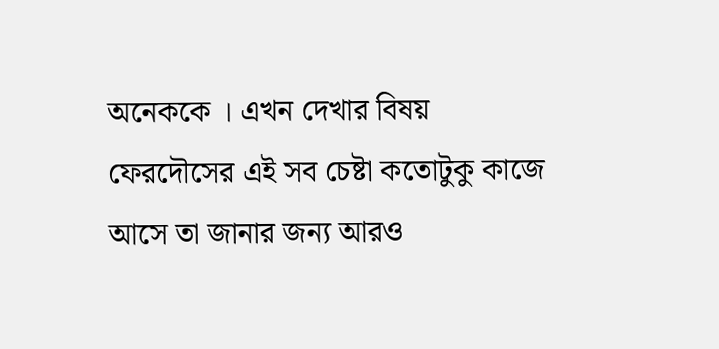অনেককে । এখন দেখার বিষয় ফেরদৌসের এই সব চেষ্টা কতোটুকু কাজে আসে তা জানার জন্য আরও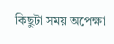কিছুটা সময় অপেক্ষা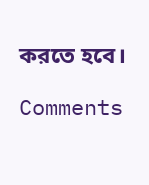করতে হবে।

Comments